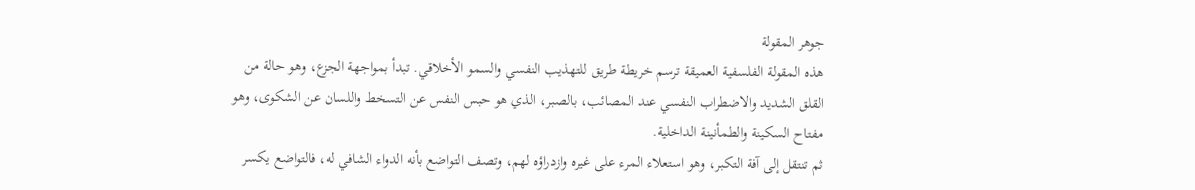جوهر المقولة
هذه المقولة الفلسفية العميقة ترسم خريطة طريق للتهذيب النفسي والسمو الأخلاقي. تبدأ بمواجهة الجزع، وهو حالة من القلق الشديد والاضطراب النفسي عند المصائب، بالصبر، الذي هو حبس النفس عن التسخط واللسان عن الشكوى، وهو مفتاح السكينة والطمأنينة الداخلية.
ثم تنتقل إلى آفة التكبر، وهو استعلاء المرء على غيره وازدراؤه لهم، وتصف التواضع بأنه الدواء الشافي له، فالتواضع يكسر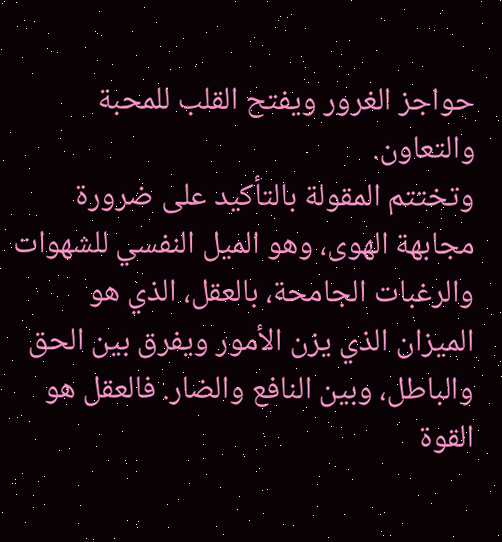حواجز الغرور ويفتح القلب للمحبة والتعاون.
وتختتم المقولة بالتأكيد على ضرورة مجابهة الهوى، وهو الميل النفسي للشهوات والرغبات الجامحة، بالعقل، الذي هو الميزان الذي يزن الأمور ويفرق بين الحق والباطل، وبين النافع والضار. فالعقل هو القوة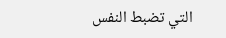التي تضبط النفس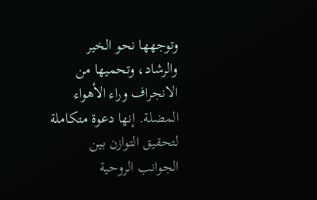وتوجهها نحو الخير والرشاد، وتحميها من الانجراف وراء الأهواء المضلة. إنها دعوة متكاملة لتحقيق التوازن بين الجوانب الروحية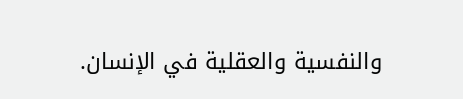والنفسية والعقلية في الإنسان.